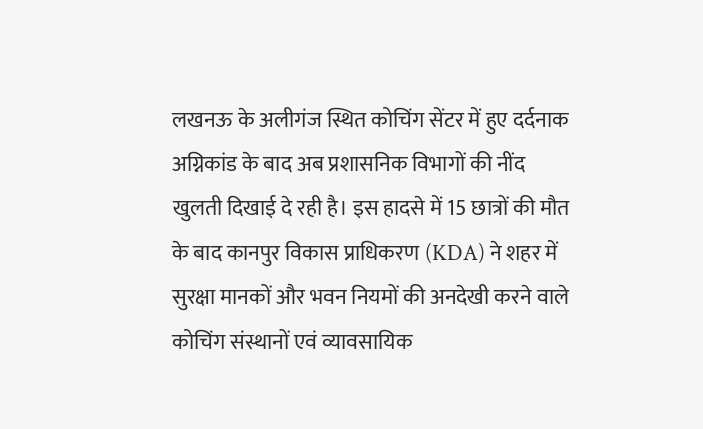लखनऊ के अलीगंज स्थित कोचिंग सेंटर में हुए दर्दनाक अग्निकांड के बाद अब प्रशासनिक विभागों की नींद खुलती दिखाई दे रही है। इस हादसे में 15 छात्रों की मौत के बाद कानपुर विकास प्राधिकरण (KDA) ने शहर में सुरक्षा मानकों और भवन नियमों की अनदेखी करने वाले कोचिंग संस्थानों एवं व्यावसायिक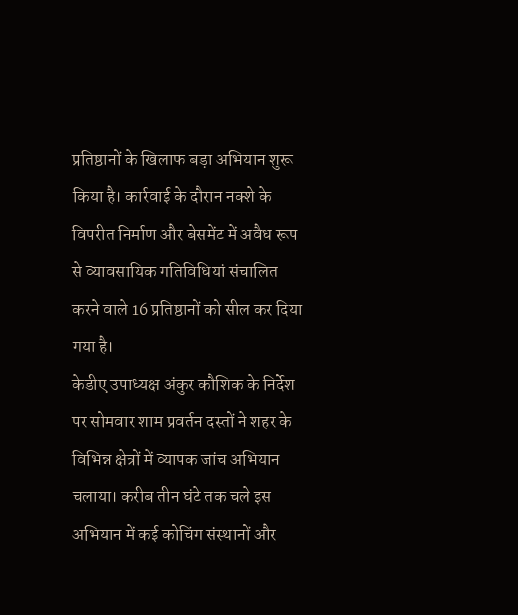प्रतिष्ठानों के खिलाफ बड़ा अभियान शुरू किया है। कार्रवाई के दौरान नक्शे के विपरीत निर्माण और बेसमेंट में अवैध रूप से व्यावसायिक गतिविधियां संचालित करने वाले 16 प्रतिष्ठानों को सील कर दिया गया है।
केडीए उपाध्यक्ष अंकुर कौशिक के निर्देश पर सोमवार शाम प्रवर्तन दस्तों ने शहर के विभिन्न क्षेत्रों में व्यापक जांच अभियान चलाया। करीब तीन घंटे तक चले इस अभियान में कई कोचिंग संस्थानों और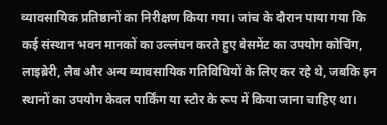व्यावसायिक प्रतिष्ठानों का निरीक्षण किया गया। जांच के दौरान पाया गया कि कई संस्थान भवन मानकों का उल्लंघन करते हुए बेसमेंट का उपयोग कोचिंग, लाइब्रेरी, लैब और अन्य व्यावसायिक गतिविधियों के लिए कर रहे थे, जबकि इन स्थानों का उपयोग केवल पार्किंग या स्टोर के रूप में किया जाना चाहिए था।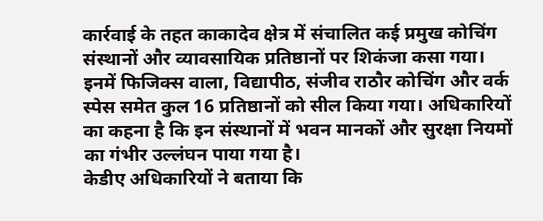कार्रवाई के तहत काकादेव क्षेत्र में संचालित कई प्रमुख कोचिंग संस्थानों और व्यावसायिक प्रतिष्ठानों पर शिकंजा कसा गया। इनमें फिजिक्स वाला, विद्यापीठ, संजीव राठौर कोचिंग और वर्क स्पेस समेत कुल 16 प्रतिष्ठानों को सील किया गया। अधिकारियों का कहना है कि इन संस्थानों में भवन मानकों और सुरक्षा नियमों का गंभीर उल्लंघन पाया गया है।
केडीए अधिकारियों ने बताया कि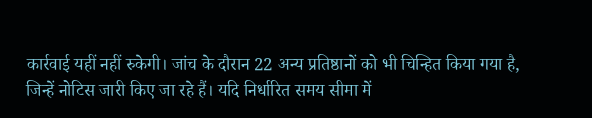कार्रवाई यहीं नहीं रुकेगी। जांच के दौरान 22 अन्य प्रतिष्ठानों को भी चिन्हित किया गया है, जिन्हें नोटिस जारी किए जा रहे हैं। यदि निर्धारित समय सीमा में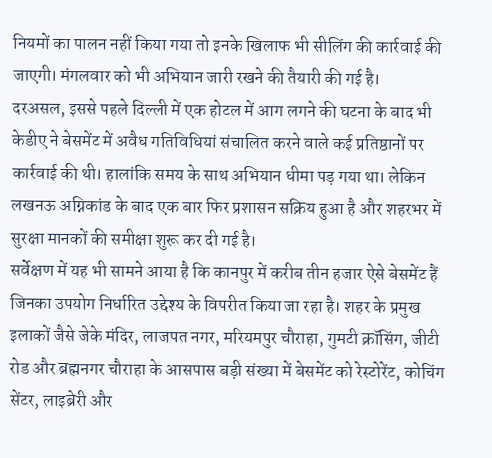नियमों का पालन नहीं किया गया तो इनके खिलाफ भी सीलिंग की कार्रवाई की जाएगी। मंगलवार को भी अभियान जारी रखने की तैयारी की गई है।
दरअसल, इससे पहले दिल्ली में एक होटल में आग लगने की घटना के बाद भी केडीए ने बेसमेंट में अवैध गतिविधियां संचालित करने वाले कई प्रतिष्ठानों पर कार्रवाई की थी। हालांकि समय के साथ अभियान धीमा पड़ गया था। लेकिन लखनऊ अग्निकांड के बाद एक बार फिर प्रशासन सक्रिय हुआ है और शहरभर में सुरक्षा मानकों की समीक्षा शुरू कर दी गई है।
सर्वेक्षण में यह भी सामने आया है कि कानपुर में करीब तीन हजार ऐसे बेसमेंट हैं जिनका उपयोग निर्धारित उद्देश्य के विपरीत किया जा रहा है। शहर के प्रमुख इलाकों जैसे जेके मंदिर, लाजपत नगर, मरियमपुर चौराहा, गुमटी क्रॉसिंग, जीटी रोड और ब्रह्मनगर चौराहा के आसपास बड़ी संख्या में बेसमेंट को रेस्टोरेंट, कोचिंग सेंटर, लाइब्रेरी और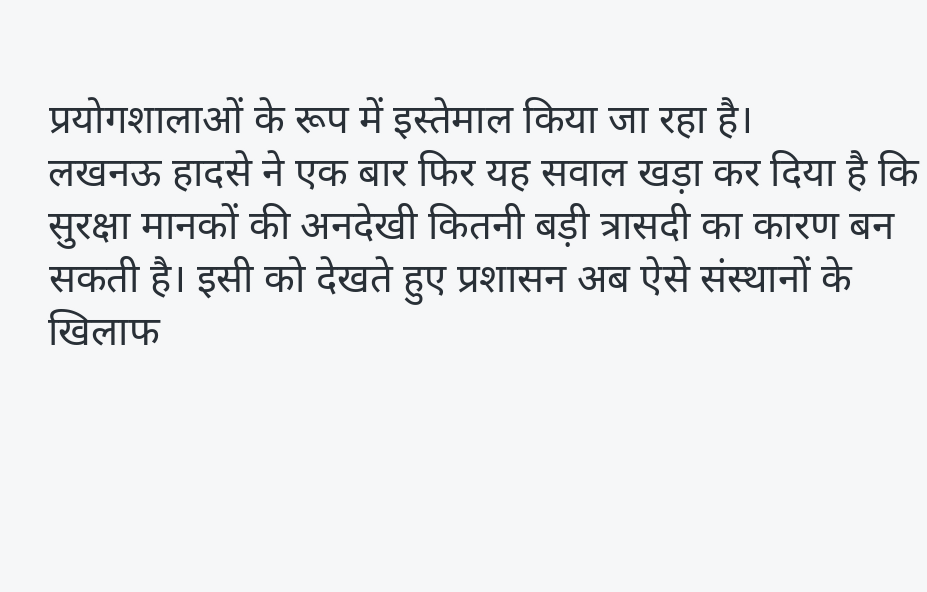प्रयोगशालाओं के रूप में इस्तेमाल किया जा रहा है।
लखनऊ हादसे ने एक बार फिर यह सवाल खड़ा कर दिया है कि सुरक्षा मानकों की अनदेखी कितनी बड़ी त्रासदी का कारण बन सकती है। इसी को देखते हुए प्रशासन अब ऐसे संस्थानों के खिलाफ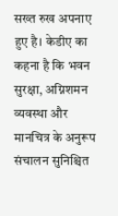सख्त रुख अपनाए हुए है। केडीए का कहना है कि भवन सुरक्षा, अग्निशमन व्यवस्था और मानचित्र के अनुरूप संचालन सुनिश्चित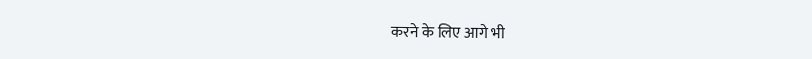करने के लिए आगे भी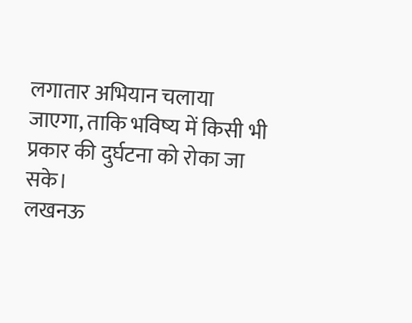लगातार अभियान चलाया जाएगा, ताकि भविष्य में किसी भी प्रकार की दुर्घटना को रोका जा सके।
लखनऊ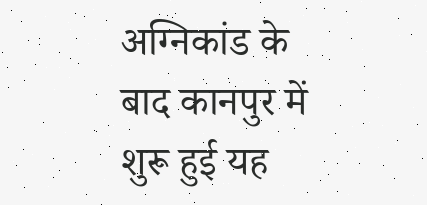अग्निकांड के बाद कानपुर में शुरू हुई यह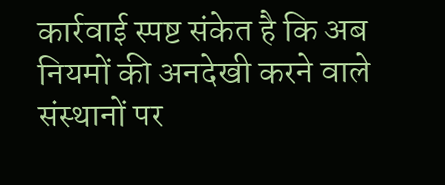कार्रवाई स्पष्ट संकेत है कि अब नियमों की अनदेखी करने वाले संस्थानों पर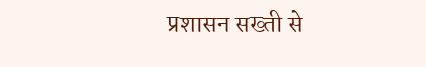प्रशासन सख्ती से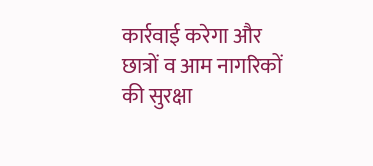कार्रवाई करेगा और छात्रों व आम नागरिकों की सुरक्षा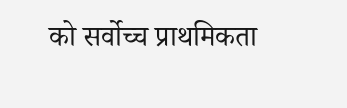को सर्वोच्च प्राथमिकता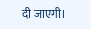दी जाएगी।